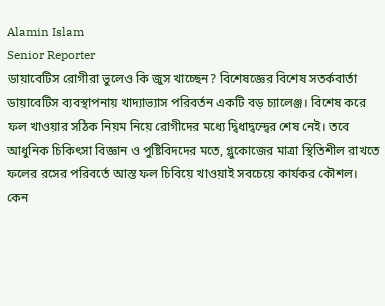Alamin Islam
Senior Reporter
ডায়াবেটিস রোগীরা ভুলেও কি জুস খাচ্ছেন? বিশেষজ্ঞের বিশেষ সতর্কবার্তা
ডায়াবেটিস ব্যবস্থাপনায় খাদ্যাভ্যাস পরিবর্তন একটি বড় চ্যালেঞ্জ। বিশেষ করে ফল খাওয়ার সঠিক নিয়ম নিয়ে রোগীদের মধ্যে দ্বিধাদ্বন্দ্বের শেষ নেই। তবে আধুনিক চিকিৎসা বিজ্ঞান ও পুষ্টিবিদদের মতে, গ্লুকোজের মাত্রা স্থিতিশীল রাখতে ফলের রসের পরিবর্তে আস্ত ফল চিবিয়ে খাওয়াই সবচেয়ে কার্যকর কৌশল।
কেন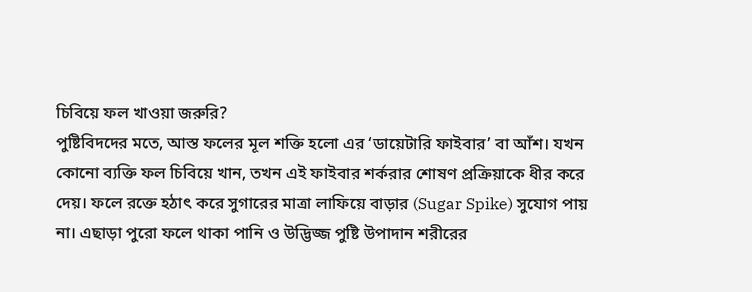চিবিয়ে ফল খাওয়া জরুরি?
পুষ্টিবিদদের মতে, আস্ত ফলের মূল শক্তি হলো এর ‘ডায়েটারি ফাইবার’ বা আঁশ। যখন কোনো ব্যক্তি ফল চিবিয়ে খান, তখন এই ফাইবার শর্করার শোষণ প্রক্রিয়াকে ধীর করে দেয়। ফলে রক্তে হঠাৎ করে সুগারের মাত্রা লাফিয়ে বাড়ার (Sugar Spike) সুযোগ পায় না। এছাড়া পুরো ফলে থাকা পানি ও উদ্ভিজ্জ পুষ্টি উপাদান শরীরের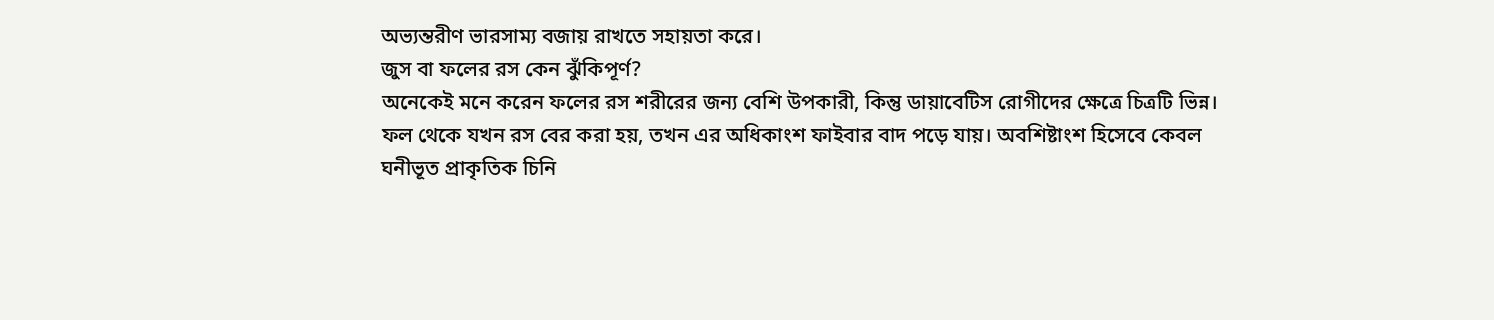অভ্যন্তরীণ ভারসাম্য বজায় রাখতে সহায়তা করে।
জুস বা ফলের রস কেন ঝুঁকিপূর্ণ?
অনেকেই মনে করেন ফলের রস শরীরের জন্য বেশি উপকারী, কিন্তু ডায়াবেটিস রোগীদের ক্ষেত্রে চিত্রটি ভিন্ন। ফল থেকে যখন রস বের করা হয়, তখন এর অধিকাংশ ফাইবার বাদ পড়ে যায়। অবশিষ্টাংশ হিসেবে কেবল ঘনীভূত প্রাকৃতিক চিনি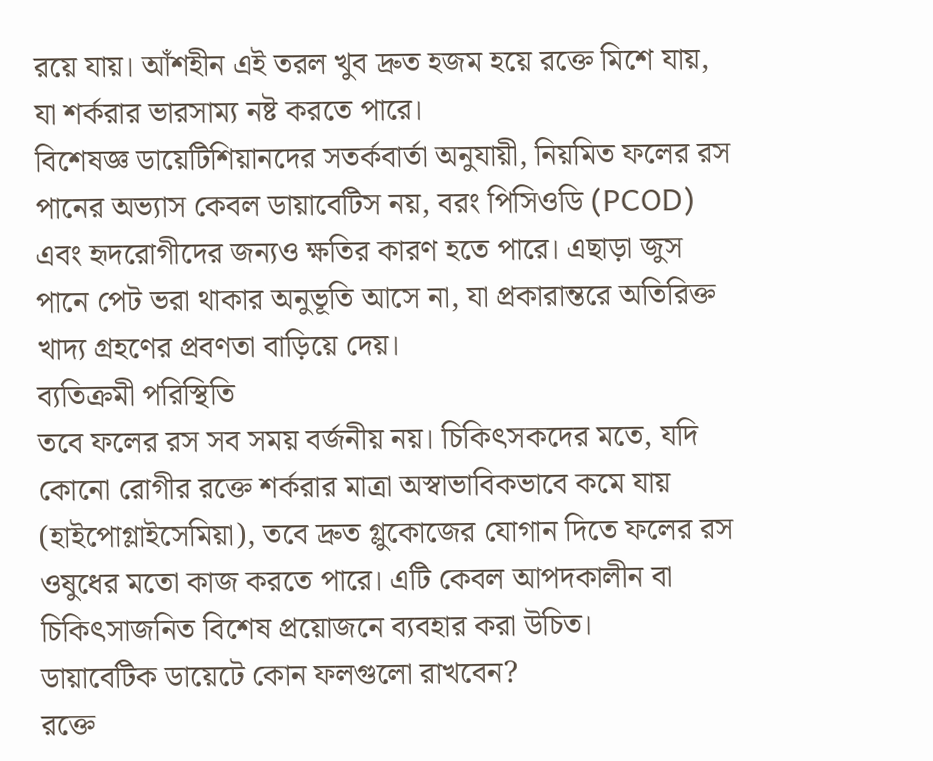রয়ে যায়। আঁশহীন এই তরল খুব দ্রুত হজম হয়ে রক্তে মিশে যায়, যা শর্করার ভারসাম্য নষ্ট করতে পারে।
বিশেষজ্ঞ ডায়েটিশিয়ানদের সতর্কবার্তা অনুযায়ী, নিয়মিত ফলের রস পানের অভ্যাস কেবল ডায়াবেটিস নয়, বরং পিসিওডি (PCOD) এবং হৃদরোগীদের জন্যও ক্ষতির কারণ হতে পারে। এছাড়া জুস পানে পেট ভরা থাকার অনুভূতি আসে না, যা প্রকারান্তরে অতিরিক্ত খাদ্য গ্রহণের প্রবণতা বাড়িয়ে দেয়।
ব্যতিক্রমী পরিস্থিতি
তবে ফলের রস সব সময় বর্জনীয় নয়। চিকিৎসকদের মতে, যদি কোনো রোগীর রক্তে শর্করার মাত্রা অস্বাভাবিকভাবে কমে যায় (হাইপোগ্লাইসেমিয়া), তবে দ্রুত গ্লুকোজের যোগান দিতে ফলের রস ওষুধের মতো কাজ করতে পারে। এটি কেবল আপদকালীন বা চিকিৎসাজনিত বিশেষ প্রয়োজনে ব্যবহার করা উচিত।
ডায়াবেটিক ডায়েটে কোন ফলগুলো রাখবেন?
রক্তে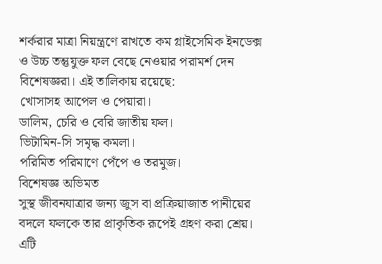শর্করার মাত্রা নিয়ন্ত্রণে রাখতে কম গ্লাইসেমিক ইনডেক্স ও উচ্চ তন্তুযুক্ত ফল বেছে নেওয়ার পরামর্শ দেন বিশেষজ্ঞরা। এই তালিকায় রয়েছে:
খোসাসহ আপেল ও পেয়ারা।
ডালিম, চেরি ও বেরি জাতীয় ফল।
ভিটামিন-সি সমৃদ্ধ কমলা।
পরিমিত পরিমাণে পেঁপে ও তরমুজ।
বিশেষজ্ঞ অভিমত
সুস্থ জীবনযাত্রার জন্য জুস বা প্রক্রিয়াজাত পানীয়ের বদলে ফলকে তার প্রাকৃতিক রূপেই গ্রহণ করা শ্রেয়। এটি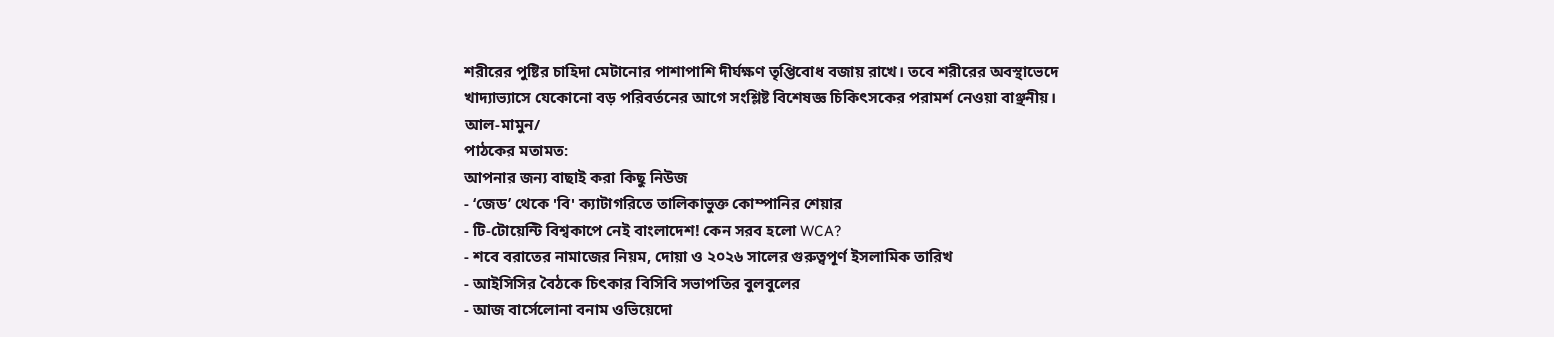শরীরের পুষ্টির চাহিদা মেটানোর পাশাপাশি দীর্ঘক্ষণ তৃপ্তিবোধ বজায় রাখে। তবে শরীরের অবস্থাভেদে খাদ্যাভ্যাসে যেকোনো বড় পরিবর্তনের আগে সংশ্লিষ্ট বিশেষজ্ঞ চিকিৎসকের পরামর্শ নেওয়া বাঞ্ছনীয়।
আল-মামুন/
পাঠকের মতামত:
আপনার জন্য বাছাই করা কিছু নিউজ
- ‘জেড’ থেকে 'বি' ক্যাটাগরিতে তালিকাভুক্ত কোম্পানির শেয়ার
- টি-টোয়েন্টি বিশ্বকাপে নেই বাংলাদেশ! কেন সরব হলো WCA?
- শবে বরাতের নামাজের নিয়ম, দোয়া ও ২০২৬ সালের গুরুত্বপূর্ণ ইসলামিক তারিখ
- আইসিসির বৈঠকে চিৎকার বিসিবি সভাপতির বুলবুলের
- আজ বার্সেলোনা বনাম ওভিয়েদো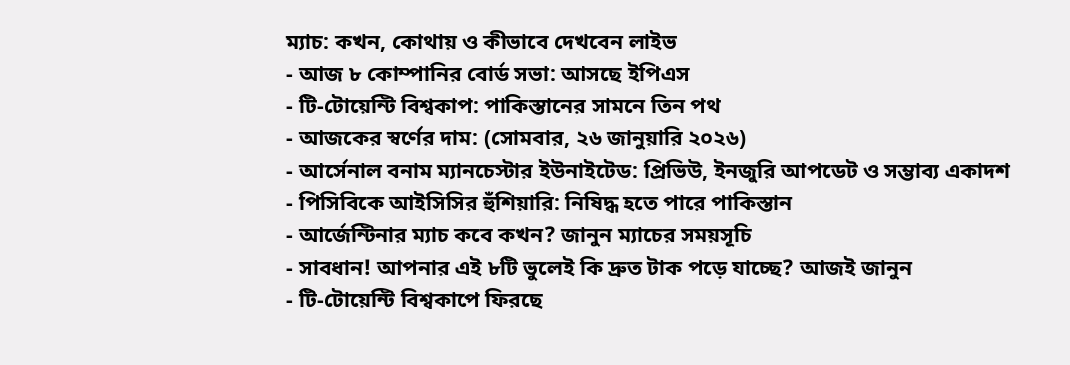ম্যাচ: কখন, কোথায় ও কীভাবে দেখবেন লাইভ
- আজ ৮ কোম্পানির বোর্ড সভা: আসছে ইপিএস
- টি-টোয়েন্টি বিশ্বকাপ: পাকিস্তানের সামনে তিন পথ
- আজকের স্বর্ণের দাম: (সোমবার, ২৬ জানুয়ারি ২০২৬)
- আর্সেনাল বনাম ম্যানচেস্টার ইউনাইটেড: প্রিভিউ, ইনজুরি আপডেট ও সম্ভাব্য একাদশ
- পিসিবিকে আইসিসির হুঁশিয়ারি: নিষিদ্ধ হতে পারে পাকিস্তান
- আর্জেন্টিনার ম্যাচ কবে কখন? জানুন ম্যাচের সময়সূচি
- সাবধান! আপনার এই ৮টি ভুলেই কি দ্রুত টাক পড়ে যাচ্ছে? আজই জানুন
- টি-টোয়েন্টি বিশ্বকাপে ফিরছে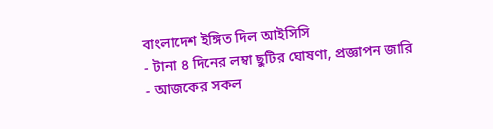বাংলাদেশ ইঙ্গিত দিল আইসিসি
- টানা ৪ দিনের লম্বা ছুটির ঘোষণা, প্রজ্ঞাপন জারি
- আজকের সকল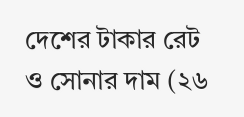দেশের টাকার রেট ও সোনার দাম (২৬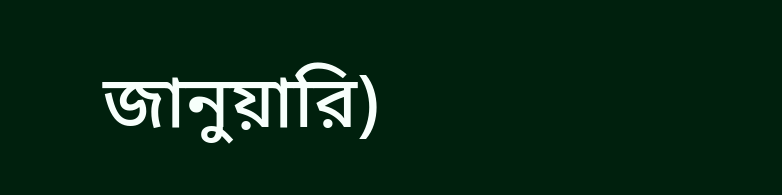জানুয়ারি)